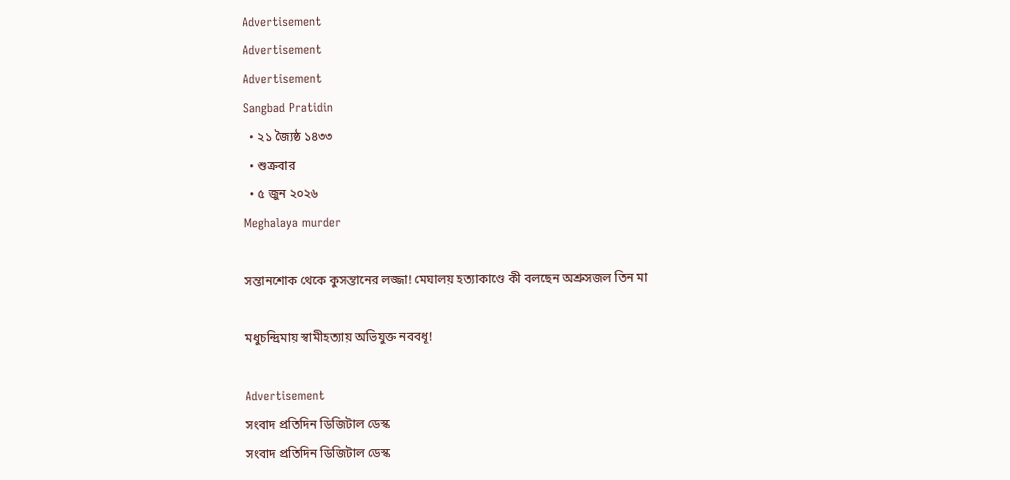Advertisement
Advertisement
Advertisement
Sangbad Pratidin
  • ২১ জ্যৈষ্ঠ ১৪৩৩
  • শুক্রবার
  • ৫ জুন ২০২৬
Meghalaya murder

সন্তানশোক থেকে কুসন্তানের লজ্জা! মেঘালয় হত্যাকাণ্ডে কী বলছেন অশ্রুসজল তিন মা

মধুচন্দ্রিমায় স্বামীহত্যায় অভিযুক্ত নববধূ!

Advertisement
সংবাদ প্রতিদিন ডিজিটাল ডেস্ক
সংবাদ প্রতিদিন ডিজিটাল ডেস্ক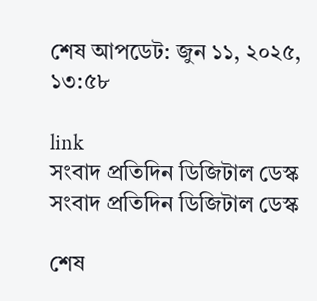শেষ আপডেট: জুন ১১, ২০২৫, ১৩:৫৮

link
সংবাদ প্রতিদিন ডিজিটাল ডেস্ক
সংবাদ প্রতিদিন ডিজিটাল ডেস্ক

শেষ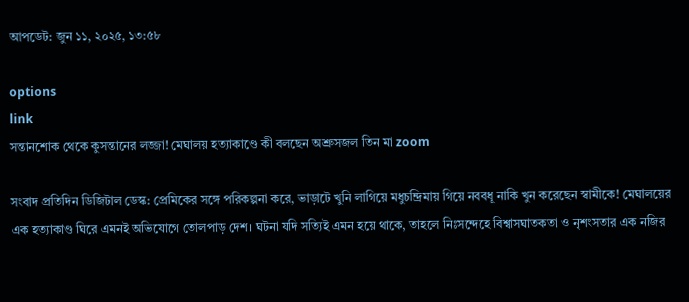আপডেট: জুন ১১, ২০২৫, ১৩:৫৮

options
link
সন্তানশোক থেকে কুসন্তানের লজ্জা! মেঘালয় হত্যাকাণ্ডে কী বলছেন অশ্রুসজল তিন মা zoom

সংবাদ প্রতিদিন ডিজিটাল ডেস্ক: প্রেমিকের সঙ্গে পরিকল্পনা করে, ভাড়াটে খুনি লাগিয়ে মধুচন্দ্রিমায় গিয়ে নববধূ নাকি খুন করেছেন স্বামীকে! মেঘালয়ের এক হত্যাকাণ্ড ঘিরে এমনই অভিযোগে তোলপাড় দেশ। ঘটনা যদি সত্যিই এমন হয়ে থাকে, তাহলে নিঃসন্দেহে বিশ্বাসঘাতকতা ও নৃশংসতার এক নজির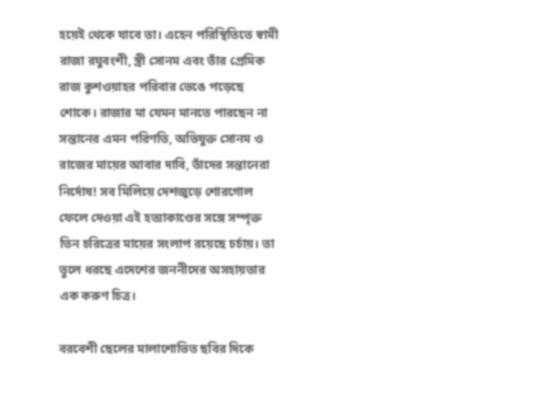হয়েই থেকে যাবে তা। এহেন পরিস্থিতিতে স্বামী রাজা রঘুবংশী, স্ত্রী সোনম এবং তাঁর প্রেমিক রাজ কুশওয়াহর পরিবার ভেঙে পড়েছে শোকে। রাজার মা যেমন মানতে পারছেন না সন্তানের এমন পরিণতি, অভিযুক্ত সোনম ও রাজের মায়ের আবার দাবি, তাঁদের সন্তানেরা নির্দোষ! সব মিলিয়ে দেশজুড়ে শোরগোল ফেলে দেওয়া এই হত্যাকাণ্ডের সঙ্গে সম্পৃক্ত তিন চরিত্রের মায়ের সংলাপ রয়েছে চর্চায়। তা তুলে ধরছে এদেশের জননীদের অসহায়তার এক করুণ চিত্র।

বরবেশী ছেলের মালাশোভিত ছবির দিকে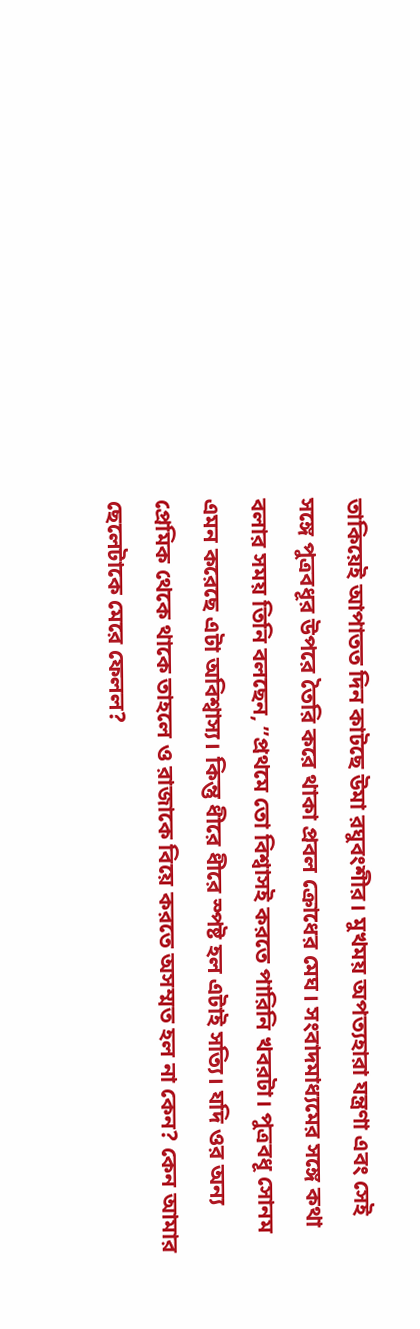তাকিয়েই আপাতত দিন কাটছে উমা রঘুবংশীর। মুখময় অপত্যহারা যন্ত্রণা এবং সেই সঙ্গে পুত্রবধূর উপরে তৈরি করে থাকা প্রবল ক্রোধের মেঘ। সংবাদমাধ্যমের সঙ্গে কথা বলার সময় তিনি বলছেন, ”প্রথমে তো বিশ্বাসই করতে পারিনি খবরটা। পুত্রবধূ সোনম এমন করেছে এটা অবিশ্বাস্য। কিন্তু ধীরে ধীরে স্পষ্ট হল এটাই সত্যি। যদি ওর অন্য প্রেমিক থেকে থাকে তাহলে ও রাজাকে বিয়ে করতে অসম্মত হল না কেন? কেন আমার ছেলেটাকে মেরে ফেলল?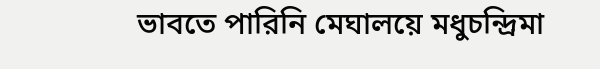ভাবতে পারিনি মেঘালয়ে মধুচন্দ্রিমা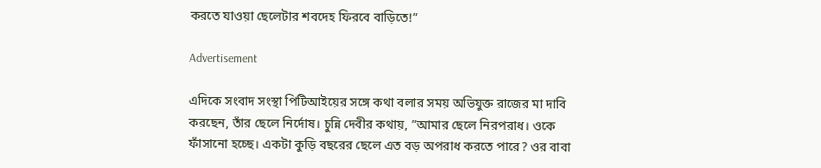করতে যাওয়া ছেলেটার শবদেহ ফিরবে বাড়িতে!”

Advertisement

এদিকে সংবাদ সংস্থা পিটিআইয়ের সঙ্গে কথা বলার সময় অভিযুক্ত রাজের মা দাবি করছেন, তাঁর ছেলে নির্দোষ। চুন্নি দেবীর কথায়, ”আমার ছেলে নিরপরাধ। ওকে ফাঁসানো হচ্ছে। একটা কুড়ি বছরের ছেলে এত বড় অপরাধ করতে পারে? ওর বাবা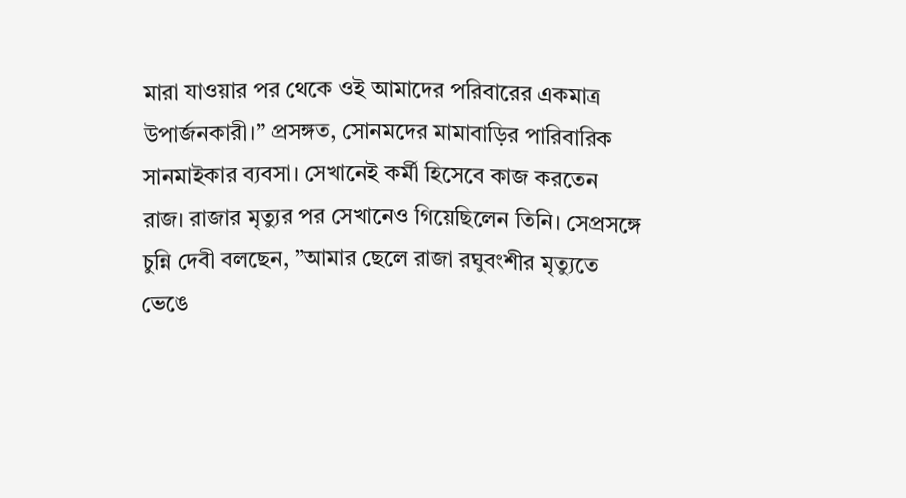মারা যাওয়ার পর থেকে ওই আমাদের পরিবারের একমাত্র উপার্জনকারী।” প্রসঙ্গত, সোনমদের মামাবাড়ির পারিবারিক সানমাইকার ব্যবসা। সেখানেই কর্মী হিসেবে কাজ করতেন রাজ। রাজার মৃত্যুর পর সেখানেও গিয়েছিলেন তিনি। সেপ্রসঙ্গে চুন্নি দেবী বলছেন, ”আমার ছেলে রাজা রঘুবংশীর মৃত্যুতে ভেঙে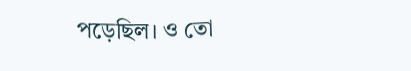পড়েছিল। ও তো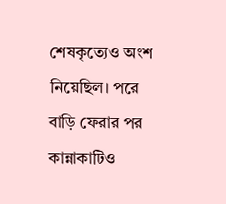শেষকৃত্যেও অংশ নিয়েছিল। পরে বাড়ি ফেরার পর কান্নাকাটিও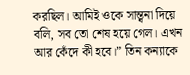করছিল। আমিই ওকে সান্ত্বনা দিয়ে বলি, সব তো শেষ হয়ে গেল। এখন আর কেঁদে কী হবে।” তিন কন্যাকে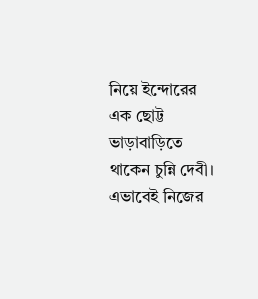নিয়ে ইন্দোরের এক ছোট্ট ভাড়াবাড়িতে থাকেন চুন্নি দেবী। এভাবেই নিজের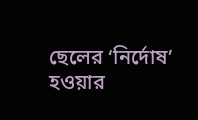ছেলের ‘নির্দোষ’ হওয়ার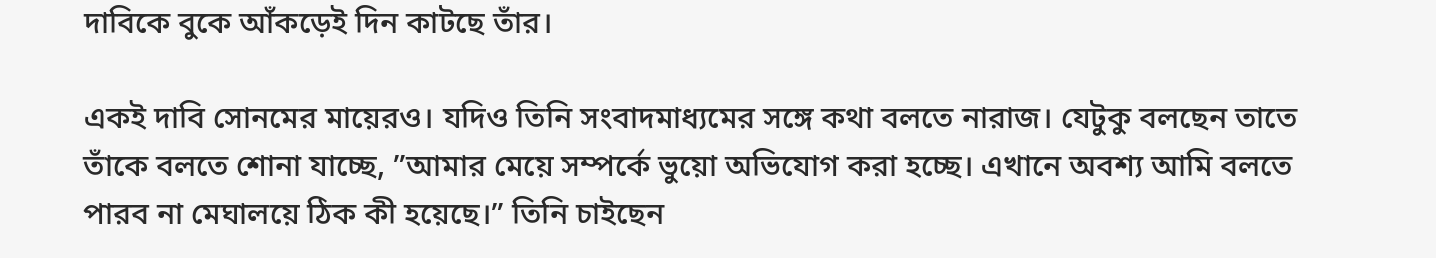দাবিকে বুকে আঁকড়েই দিন কাটছে তাঁর।

একই দাবি সোনমের মায়েরও। যদিও তিনি সংবাদমাধ্যমের সঙ্গে কথা বলতে নারাজ। যেটুকু বলছেন তাতে তাঁকে বলতে শোনা যাচ্ছে, ”আমার মেয়ে সম্পর্কে ভুয়ো অভিযোগ করা হচ্ছে। এখানে অবশ্য আমি বলতে পারব না মেঘালয়ে ঠিক কী হয়েছে।” তিনি চাইছেন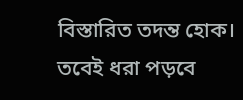বিস্তারিত তদন্ত হোক। তবেই ধরা পড়বে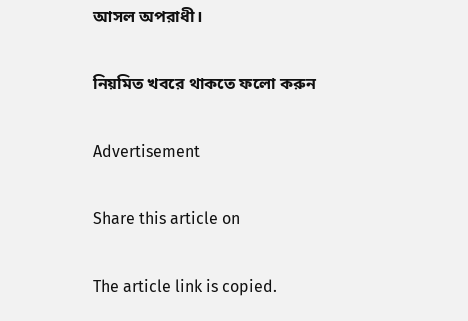আসল অপরাধী।

নিয়মিত খবরে থাকতে ফলো করুন

Advertisement

Share this article on

The article link is copied.